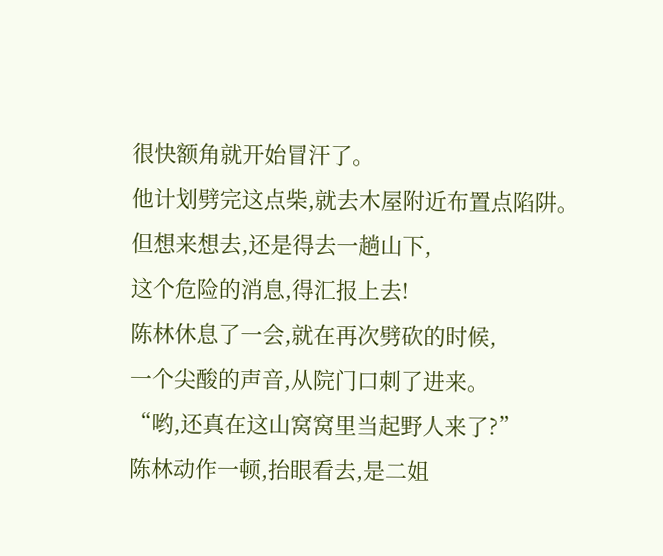很快额角就开始冒汗了。
他计划劈完这点柴,就去木屋附近布置点陷阱。
但想来想去,还是得去一趟山下,
这个危险的消息,得汇报上去!
陈林休息了一会,就在再次劈砍的时候,
一个尖酸的声音,从院门口刺了进来。
“哟,还真在这山窝窝里当起野人来了?”
陈林动作一顿,抬眼看去,是二姐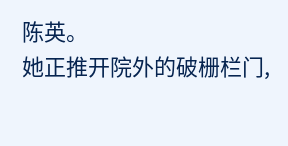陈英。
她正推开院外的破栅栏门,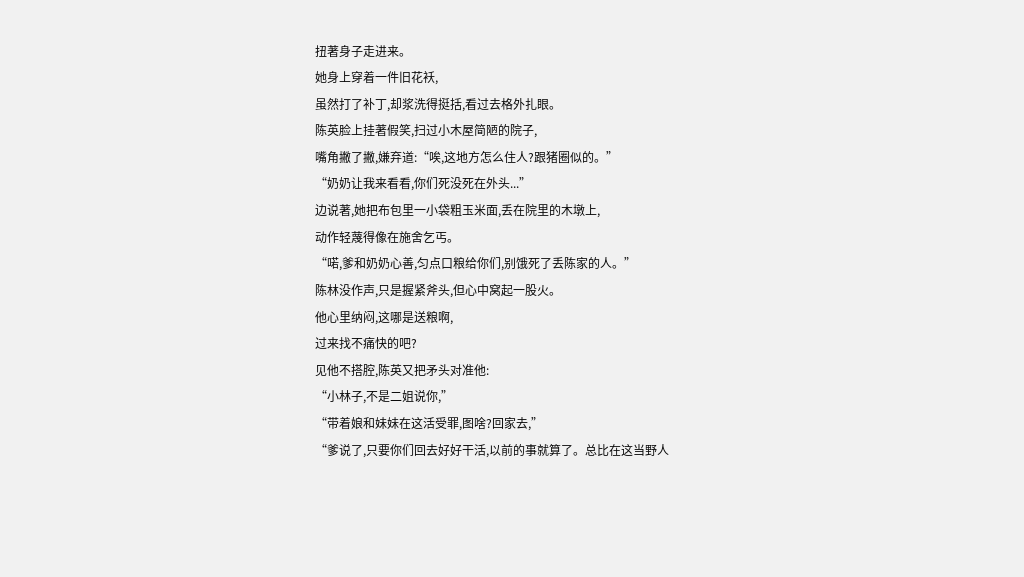扭著身子走进来。
她身上穿着一件旧花袄,
虽然打了补丁,却浆洗得挺括,看过去格外扎眼。
陈英脸上挂著假笑,扫过小木屋简陋的院子,
嘴角撇了撇,嫌弃道:“唉,这地方怎么住人?跟猪圈似的。”
“奶奶让我来看看,你们死没死在外头...”
边说著,她把布包里一小袋粗玉米面,丢在院里的木墩上,
动作轻蔑得像在施舍乞丐。
“喏,爹和奶奶心善,匀点口粮给你们,别饿死了丢陈家的人。”
陈林没作声,只是握紧斧头,但心中窝起一股火。
他心里纳闷,这哪是送粮啊,
过来找不痛快的吧?
见他不搭腔,陈英又把矛头对准他:
“小林子,不是二姐说你,”
“带着娘和妹妹在这活受罪,图啥?回家去,”
“爹说了,只要你们回去好好干活,以前的事就算了。总比在这当野人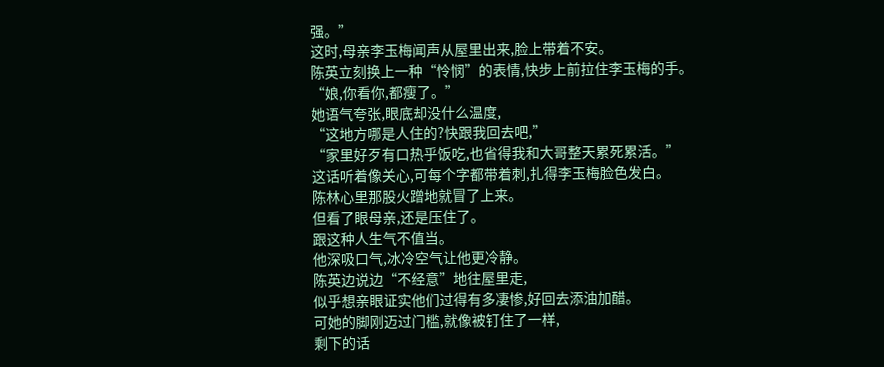强。”
这时,母亲李玉梅闻声从屋里出来,脸上带着不安。
陈英立刻换上一种“怜悯”的表情,快步上前拉住李玉梅的手。
“娘,你看你,都瘦了。”
她语气夸张,眼底却没什么温度,
“这地方哪是人住的?快跟我回去吧,”
“家里好歹有口热乎饭吃,也省得我和大哥整天累死累活。”
这话听着像关心,可每个字都带着刺,扎得李玉梅脸色发白。
陈林心里那股火蹭地就冒了上来。
但看了眼母亲,还是压住了。
跟这种人生气不值当。
他深吸口气,冰冷空气让他更冷静。
陈英边说边“不经意”地往屋里走,
似乎想亲眼证实他们过得有多凄惨,好回去添油加醋。
可她的脚刚迈过门槛,就像被钉住了一样,
剩下的话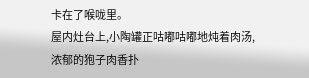卡在了喉咙里。
屋内灶台上,小陶罐正咕嘟咕嘟地炖着肉汤,
浓郁的狍子肉香扑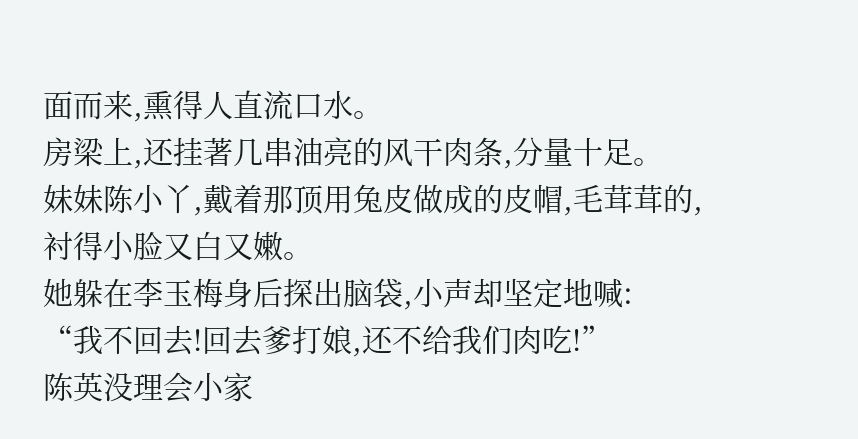面而来,熏得人直流口水。
房梁上,还挂著几串油亮的风干肉条,分量十足。
妹妹陈小丫,戴着那顶用兔皮做成的皮帽,毛茸茸的,
衬得小脸又白又嫩。
她躲在李玉梅身后探出脑袋,小声却坚定地喊:
“我不回去!回去爹打娘,还不给我们肉吃!”
陈英没理会小家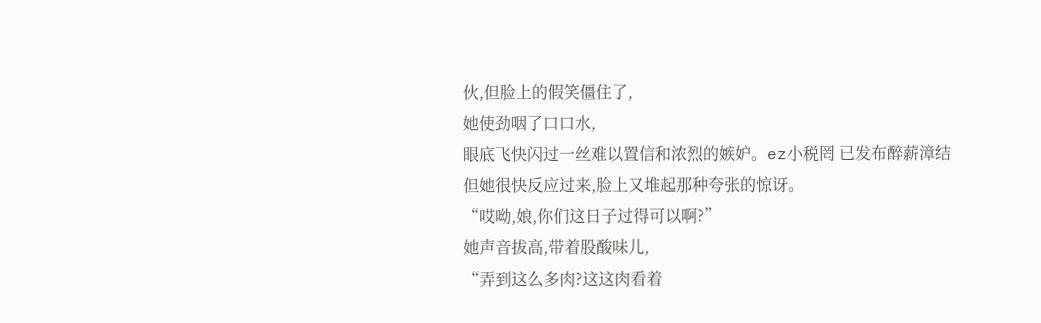伙,但脸上的假笑僵住了,
她使劲咽了口口水,
眼底飞快闪过一丝难以置信和浓烈的嫉妒。ez小税罔 已发布醉薪漳结
但她很快反应过来,脸上又堆起那种夸张的惊讶。
“哎呦,娘,你们这日子过得可以啊?”
她声音拔高,带着股酸味儿,
“弄到这么多肉?这这肉看着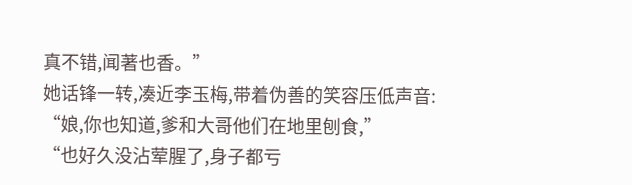真不错,闻著也香。”
她话锋一转,凑近李玉梅,带着伪善的笑容压低声音:
“娘,你也知道,爹和大哥他们在地里刨食,”
“也好久没沾荤腥了,身子都亏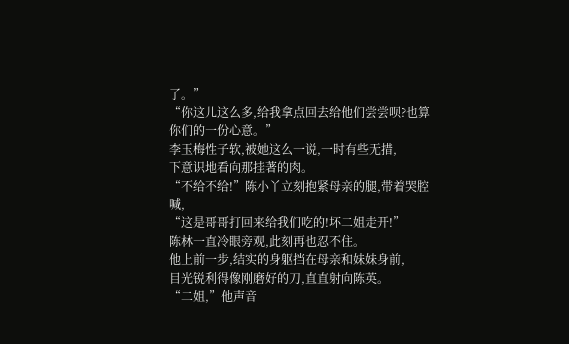了。”
“你这儿这么多,给我拿点回去给他们尝尝呗?也算你们的一份心意。”
李玉梅性子软,被她这么一说,一时有些无措,
下意识地看向那挂著的肉。
“不给不给!”陈小丫立刻抱紧母亲的腿,带着哭腔喊,
“这是哥哥打回来给我们吃的!坏二姐走开!”
陈林一直冷眼旁观,此刻再也忍不住。
他上前一步,结实的身躯挡在母亲和妹妹身前,
目光锐利得像刚磨好的刀,直直射向陈英。
“二姐,”他声音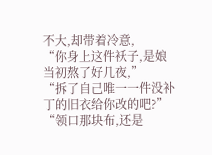不大,却带着冷意,
“你身上这件袄子,是娘当初熬了好几夜,”
“拆了自己唯一一件没补丁的旧衣给你改的吧?”
“领口那块布,还是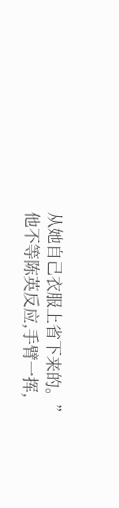从她自己衣服上省下来的。”
他不等陈英反应,手臂一挥,